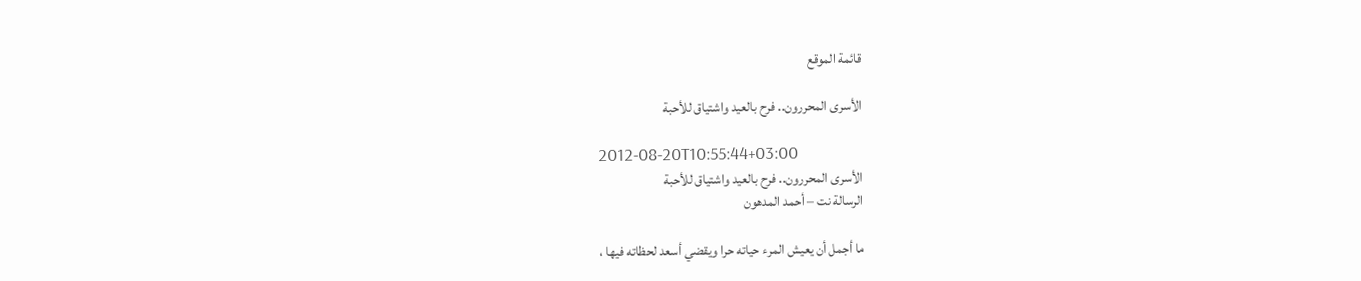قائمة الموقع

الأسرى المحررون.. فرح بالعيد واشتياق للأحبة

2012-08-20T10:55:44+03:00
الأسرى المحررون.. فرح بالعيد واشتياق للأحبة
الرسالة نت – أحمد المدهون

ما أجمل أن يعيش المرء حياته حرا ويقضي أسعد لحظاته فيها ،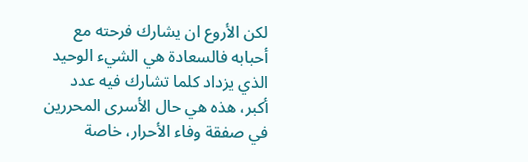لكن الأروع ان يشارك فرحته مع أحبابه فالسعادة هي الشيء الوحيد الذي يزداد كلما تشارك فيه عدد أكبر، هذه هي حال الأسرى المحررين في صفقة وفاء الأحرار، خاصة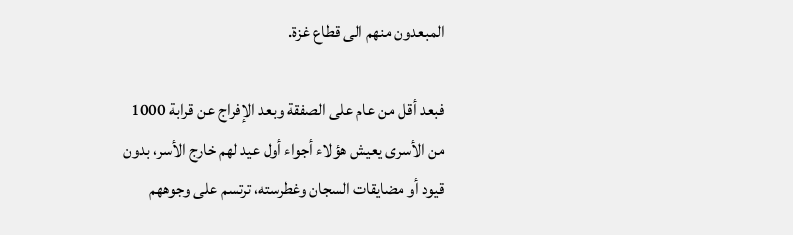المبعدون منهم الى قطاع غزة.

فبعد أقل من عام على الصفقة وبعد الإفراج عن قرابة 1000 من الأسرى يعيش هؤلاء أجواء أول عيد لهم خارج الأسر، بدون قيود أو مضايقات السجان وغطرسته، ترتسم على وجوههم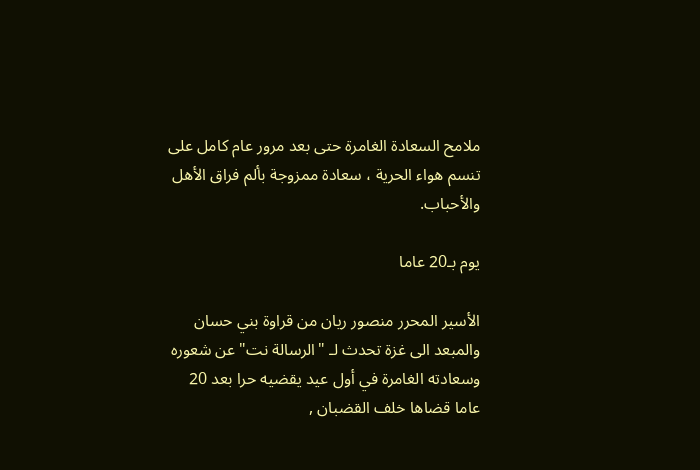ملامح السعادة الغامرة حتى بعد مرور عام كامل على تنسم هواء الحرية ، سعادة ممزوجة بألم فراق الأهل والأحباب.

يوم بـ20 عاما

الأسير المحرر منصور ريان من قراوة بني حسان والمبعد الى غزة تحدث لـ "الرسالة نت" عن شعوره وسعادته الغامرة في أول عيد يقضيه حرا بعد 20 عاما قضاها خلف القضبان ,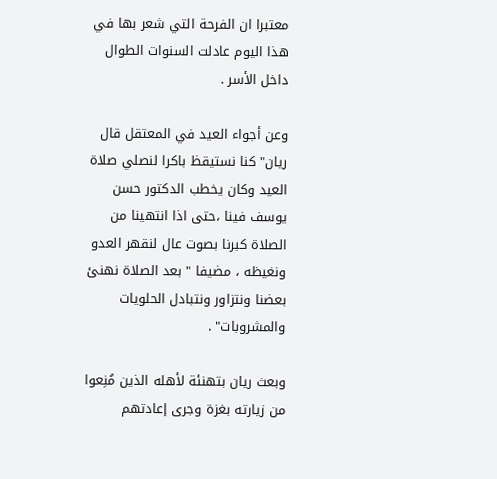معتبرا ان الفرحة التي شعر بها في هذا اليوم عادلت السنوات الطوال داخل الأسر .

وعن أجواء العيد في المعتقل قال ريان" كنا نستيقظ باكرا لنصلي صلاة العيد وكان يخطب الدكتور حسن يوسف فينا ،حتى اذا انتهينا من الصلاة كبرنا بصوت عال لنقهر العدو ونغيظه ، مضيفا " بعد الصلاة نهنئ بعضنا ونتزاور ونتبادل الحلويات والمشروبات" .

وبعث ريان بتهنئة لأهله الذين مُنِعوا من زيارته بغزة وجرى إعادتهم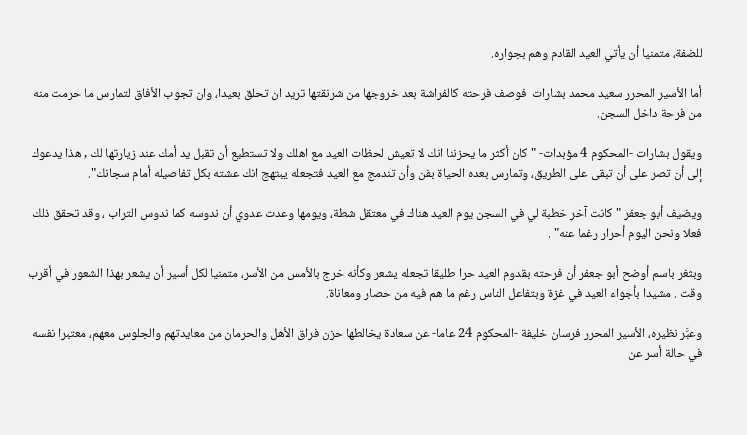للضفة، متمنيا أن يأتي العيد القادم وهم بجواره.

أما الأسير المحرر سعيد محمد بشارات  فوصف فرحته كالفراشة بعد خروجها من شرنقتها تريد ان تحلق بعيدا، وان تجوب الأفاق لتمارس ما حرمت منه من فرحة داخل السجن.

ويقول بشارات -المحكوم 4 مؤبدات- "كان أكثر ما يحزننا انك لا تعيش لحظات العيد مع اهلك ولا تستطيع أن تقبل يد أمك عند زيارتها لك , هذا يدعوك إلى أن تصر على أن تبقى على الطريق، وتمارس بعده الحياة بفن وأن تندمج مع العيد فتجعله يبتهج انك عشته بكل تفاصيله أمام سجانك".

ويضيف أبو جعفر "كانت آخر خطبة لي في السجن يوم العيد هناك في معتقل شطة، ويومها وعدت عدوي أن ندوسه كما ندوس التراب ، وقد تحقق ذلك فعلا ونحن اليوم أحرار رغما عنه" .

وبثغر باسم أوضح أبو جعفر أن فرحته بقدوم العيد حرا طليقا تجعله يشعر وكأنه خرج بالأمس من الأسر، متمنيا لكل أسير أن يشعر بهذا الشعور في أقرب وقت . مشيدا بأجواء العيد في غزة وبتفاعل الناس رغم ما هم فيه من حصار ومعاناة.

وعبَّر نظيره، الأسير المحرر فرسان خليفة -المحكوم 24 عاما- عن سعادة يخالطها حزن فراق الأهل والحرمان من معايدتهم والجلوس معهم، معتبرا نفسه في حالة أسر عن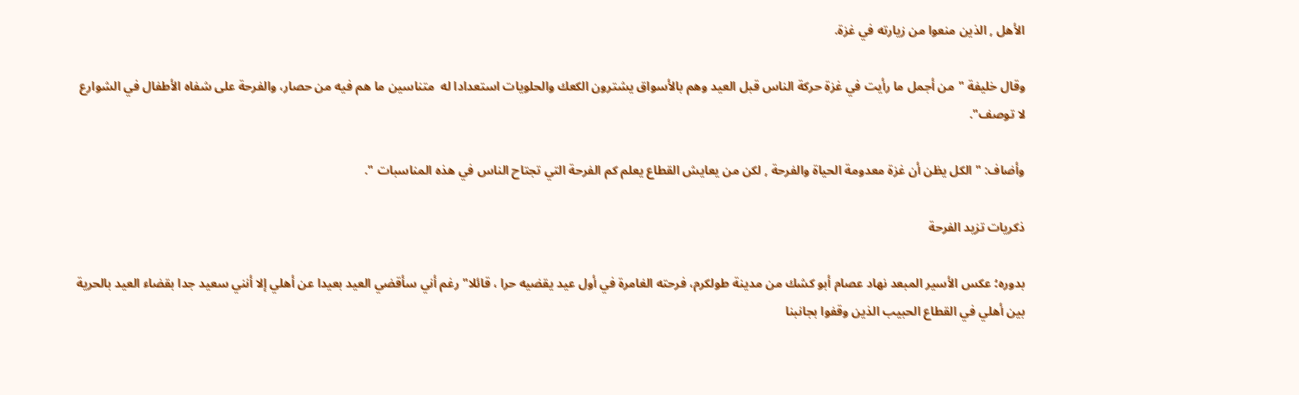الأهل , الذين منعوا من زيارته في غزة.

وقال خليفة "من أجمل ما رأيت في غزة حركة الناس قبل العيد وهم بالأسواق يشترون الكعك والحلويات استعدادا له  متناسين ما هم فيه من حصار، والفرحة على شفاه الأطفال في الشوارع لا توصف".

وأضاف: "الكل يظن أن غزة معدومة الحياة والفرحة , لكن من يعايش القطاع يعلم كم الفرحة التي تجتاح الناس في هذه المناسبات ".

ذكريات تزيد الفرحة

بدوره؛ عكس الأسير المبعد نهاد عصام أبو كشك من مدينة طولكرم، فرحته الغامرة في أول عيد يقضيه حرا ، قائلا" رغم أني سأقضي العيد بعيدا عن أهلي إلا أنني سعيد جدا بقضاء العيد بالحرية بين أهلي في القطاع الحبيب الذين وقفوا بجانبنا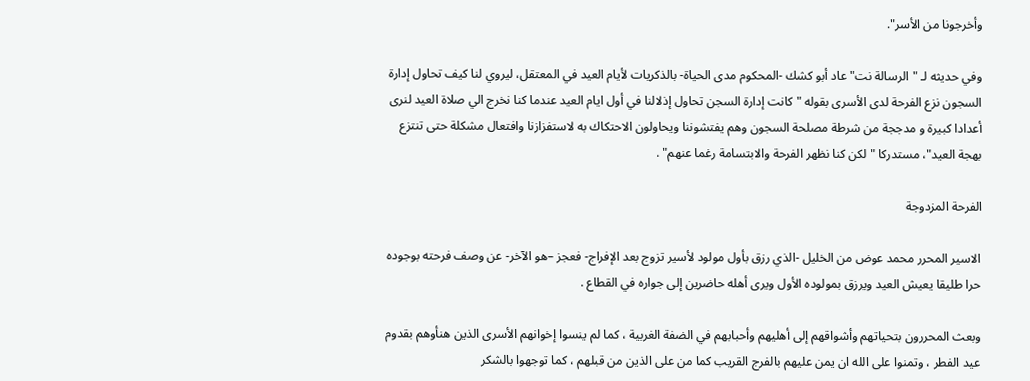وأخرجونا من الأسر".

وفي حديثه لـ "الرسالة نت" عاد أبو كشك -المحكوم مدى الحياة- بالذكريات لأيام العيد في المعتقل، ليروي لنا كيف تحاول إدارة السجون نزع الفرحة لدى الأسرى بقوله " كانت إدارة السجن تحاول إذلالنا في أول ايام العيد عندما كنا نخرج الي صلاة العيد لنرى أعدادا كبيرة و مدججة من شرطة مصلحة السجون وهم يفتشوننا ويحاولون الاحتكاك به لاستفزازنا وافتعال مشكلة حتى تنتزع بهجة العيد"، مستدركا " لكن كنا نظهر الفرحة والابتسامة رغما عنهم" .

الفرحة المزدوجة

الاسير المحرر محمد عوض من الخليل -الذي رزق بأول مولود لأسير تزوج بعد الإفراج- فعجز –هو الآخر- عن وصف فرحته بوجوده حرا طليقا يعيش العيد ويرزق بمولوده الأول ويرى أهله حاضرين إلى جواره في القطاع .

وبعث المحررون بتحياتهم وأشواقهم إلى أهليهم وأحبابهم في الضفة الغربية ، كما لم ينسوا إخوانهم الأسرى الذين هنأوهم بقدوم عيد الفطر ، وتمنوا على الله ان يمن عليهم بالفرج القريب كما من على الذين من قبلهم ، كما توجهوا بالشكر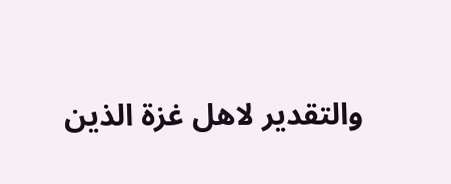والتقدير لاهل غزة الذين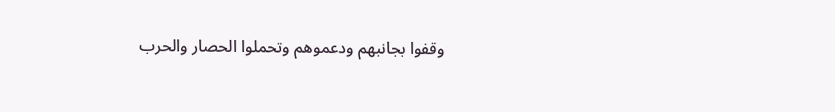وقفوا بجانبهم ودعموهم وتحملوا الحصار والحرب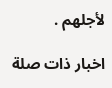لأجلهم .

اخبار ذات صلة